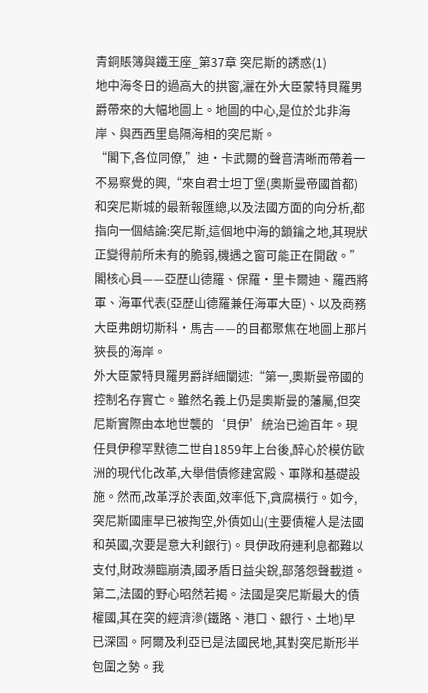青銅賬簿與鐵王座_第37章 突尼斯的誘惑(1)
地中海冬日的過高大的拱窗,灑在外大臣蒙特貝羅男爵帶來的大幅地圖上。地圖的中心,是位於北非海岸、與西西里島隔海相的突尼斯。
“閣下,各位同僚,”迪·卡武爾的聲音清晰而帶着一不易察覺的興,“來自君士坦丁堡(奧斯曼帝國首都)和突尼斯城的最新報匯總,以及法國方面的向分析,都指向一個結論:突尼斯,這個地中海的鎖鑰之地,其現狀正變得前所未有的脆弱,機遇之窗可能正在開啟。”
閣核心員——亞歷山德羅、保羅·里卡爾迪、羅西將軍、海軍代表(亞歷山德羅兼任海軍大臣)、以及商務大臣弗朗切斯科·馬吉——的目都聚焦在地圖上那片狹長的海岸。
外大臣蒙特貝羅男爵詳細闡述:“第一,奧斯曼帝國的控制名存實亡。雖然名義上仍是奧斯曼的藩屬,但突尼斯實際由本地世襲的‘貝伊’統治已逾百年。現任貝伊穆罕默德二世自1859年上台後,醉心於模仿歐洲的現代化改革,大舉借債修建宮殿、軍隊和基礎設施。然而,改革浮於表面,效率低下,貪腐橫行。如今,突尼斯國庫早已被掏空,外債如山(主要債權人是法國和英國,次要是意大利銀行)。貝伊政府連利息都難以支付,財政瀕臨崩潰,國矛盾日益尖銳,部落怨聲載道。
第二,法國的野心昭然若揭。法國是突尼斯最大的債權國,其在突的經濟滲(鐵路、港口、銀行、土地)早已深固。阿爾及利亞已是法國民地,其對突尼斯形半包圍之勢。我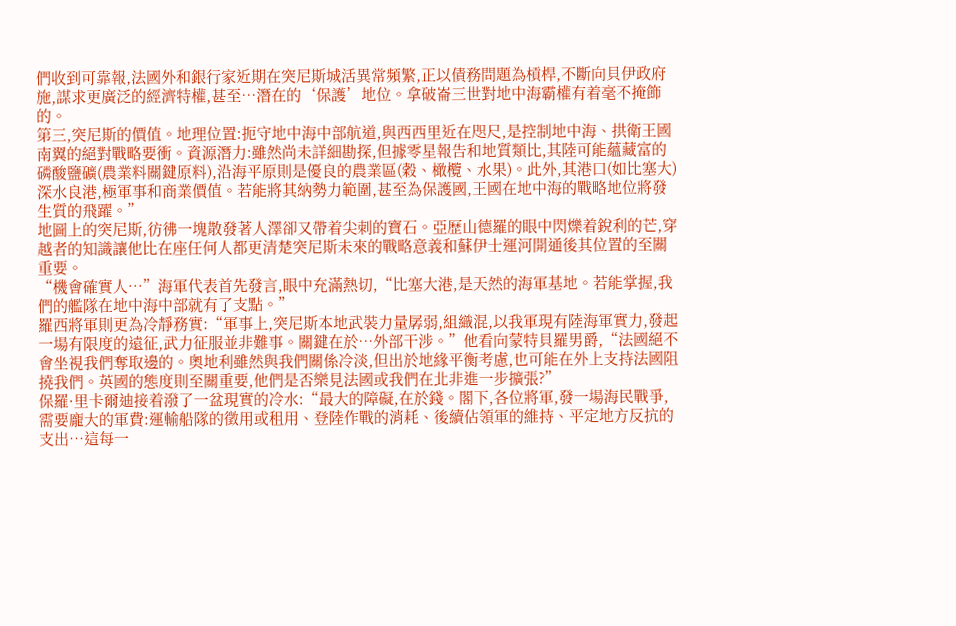們收到可靠報,法國外和銀行家近期在突尼斯城活異常頻繁,正以債務問題為槓桿,不斷向貝伊政府施,謀求更廣泛的經濟特權,甚至…潛在的‘保護’地位。拿破崙三世對地中海霸權有着毫不掩飾的。
第三,突尼斯的價值。地理位置:扼守地中海中部航道,與西西里近在咫尺,是控制地中海、拱衛王國南翼的絕對戰略要衝。資源潛力:雖然尚未詳細勘探,但據零星報告和地質類比,其陸可能蘊藏富的磷酸鹽礦(農業料關鍵原料),沿海平原則是優良的農業區(穀、橄欖、水果)。此外,其港口(如比塞大)深水良港,極軍事和商業價值。若能將其納勢力範圍,甚至為保護國,王國在地中海的戰略地位將發生質的飛躍。”
地圖上的突尼斯,彷彿一塊散發著人澤卻又帶着尖刺的寶石。亞歷山德羅的眼中閃爍着銳利的芒,穿越者的知識讓他比在座任何人都更清楚突尼斯未來的戰略意義和蘇伊士運河開通後其位置的至關重要。
“機會確實人…”海軍代表首先發言,眼中充滿熱切,“比塞大港,是天然的海軍基地。若能掌握,我們的艦隊在地中海中部就有了支點。”
羅西將軍則更為冷靜務實:“軍事上,突尼斯本地武裝力量孱弱,組織混,以我軍現有陸海軍實力,發起一場有限度的遠征,武力征服並非難事。關鍵在於…外部干涉。”他看向蒙特貝羅男爵,“法國絕不會坐視我們奪取邊的。奧地利雖然與我們關係冷淡,但出於地緣平衡考慮,也可能在外上支持法國阻撓我們。英國的態度則至關重要,他們是否樂見法國或我們在北非進一步擴張?”
保羅·里卡爾迪接着潑了一盆現實的冷水:“最大的障礙,在於錢。閣下,各位將軍,發一場海民戰爭,需要龐大的軍費:運輸船隊的徵用或租用、登陸作戰的消耗、後續佔領軍的維持、平定地方反抗的支出…這每一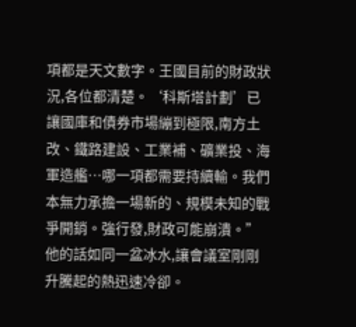項都是天文數字。王國目前的財政狀況,各位都清楚。‘科斯塔計劃’已讓國庫和債券市場繃到極限,南方土改、鐵路建設、工業補、礦業投、海軍造艦…哪一項都需要持續輸。我們本無力承擔一場新的、規模未知的戰爭開銷。強行發,財政可能崩潰。”
他的話如同一盆冰水,讓會議室剛剛升騰起的熱迅速冷卻。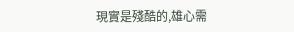現實是殘酷的,雄心需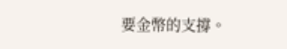要金幣的支撐。